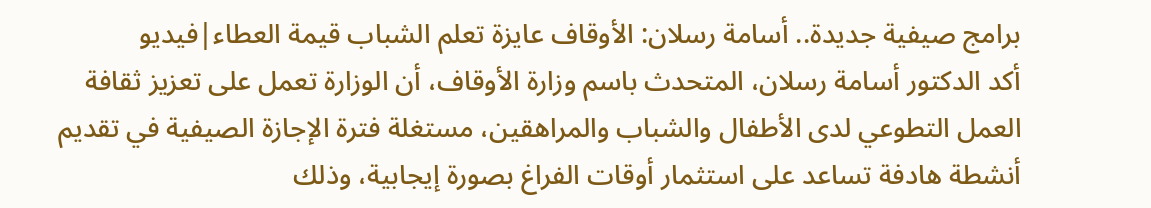برامج صيفية جديدة.. أسامة رسلان: الأوقاف عايزة تعلم الشباب قيمة العطاء|فيديو
أكد الدكتور أسامة رسلان، المتحدث باسم وزارة الأوقاف، أن الوزارة تعمل على تعزيز ثقافة العمل التطوعي لدى الأطفال والشباب والمراهقين، مستغلة فترة الإجازة الصيفية في تقديم أنشطة هادفة تساعد على استثمار أوقات الفراغ بصورة إيجابية، وذلك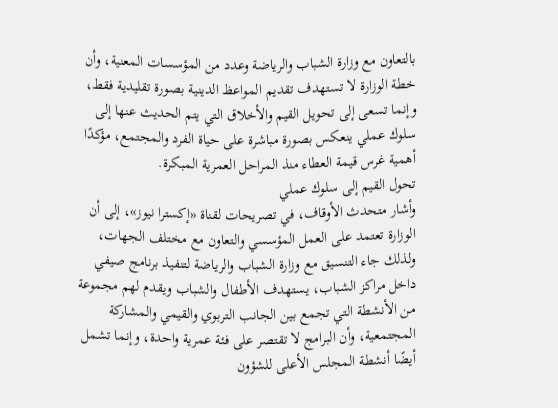بالتعاون مع وزارة الشباب والرياضة وعدد من المؤسسات المعنية، وأن خطة الوزارة لا تستهدف تقديم المواعظ الدينية بصورة تقليدية فقط، وإنما تسعى إلى تحويل القيم والأخلاق التي يتم الحديث عنها إلى سلوك عملي ينعكس بصورة مباشرة على حياة الفرد والمجتمع، مؤكدًا أهمية غرس قيمة العطاء منذ المراحل العمرية المبكرة.
تحول القيم إلى سلوك عملي
وأشار متحدث الأوقاف، في تصريحات لقناة «إكسترا نيوز»، إلى أن الوزارة تعتمد على العمل المؤسسي والتعاون مع مختلف الجهات، ولذلك جاء التنسيق مع وزارة الشباب والرياضة لتنفيذ برنامج صيفي داخل مراكز الشباب، يستهدف الأطفال والشباب ويقدم لهم مجموعة من الأنشطة التي تجمع بين الجانب التربوي والقيمي والمشاركة المجتمعية، وأن البرامج لا تقتصر على فئة عمرية واحدة، وإنما تشمل أيضًا أنشطة المجلس الأعلى للشؤون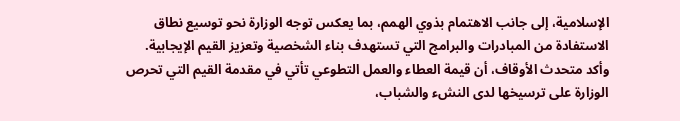الإسلامية، إلى جانب الاهتمام بذوي الهمم، بما يعكس توجه الوزارة نحو توسيع نطاق الاستفادة من المبادرات والبرامج التي تستهدف بناء الشخصية وتعزيز القيم الإيجابية.
وأكد متحدث الأوقاف، أن قيمة العطاء والعمل التطوعي تأتي في مقدمة القيم التي تحرص الوزارة على ترسيخها لدى النشء والشباب،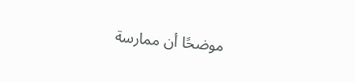موضحًا أن ممارسة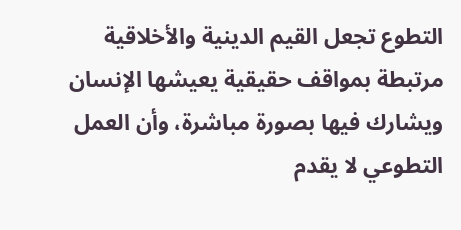التطوع تجعل القيم الدينية والأخلاقية مرتبطة بمواقف حقيقية يعيشها الإنسان ويشارك فيها بصورة مباشرة، وأن العمل التطوعي لا يقدم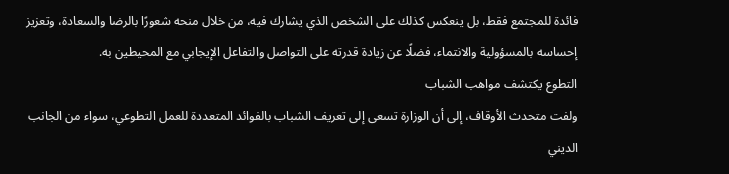فائدة للمجتمع فقط، بل ينعكس كذلك على الشخص الذي يشارك فيه، من خلال منحه شعورًا بالرضا والسعادة، وتعزيز إحساسه بالمسؤولية والانتماء، فضلًا عن زيادة قدرته على التواصل والتفاعل الإيجابي مع المحيطين به.
التطوع يكتشف مواهب الشباب
ولفت متحدث الأوقاف، إلى أن الوزارة تسعى إلى تعريف الشباب بالفوائد المتعددة للعمل التطوعي، سواء من الجانب الديني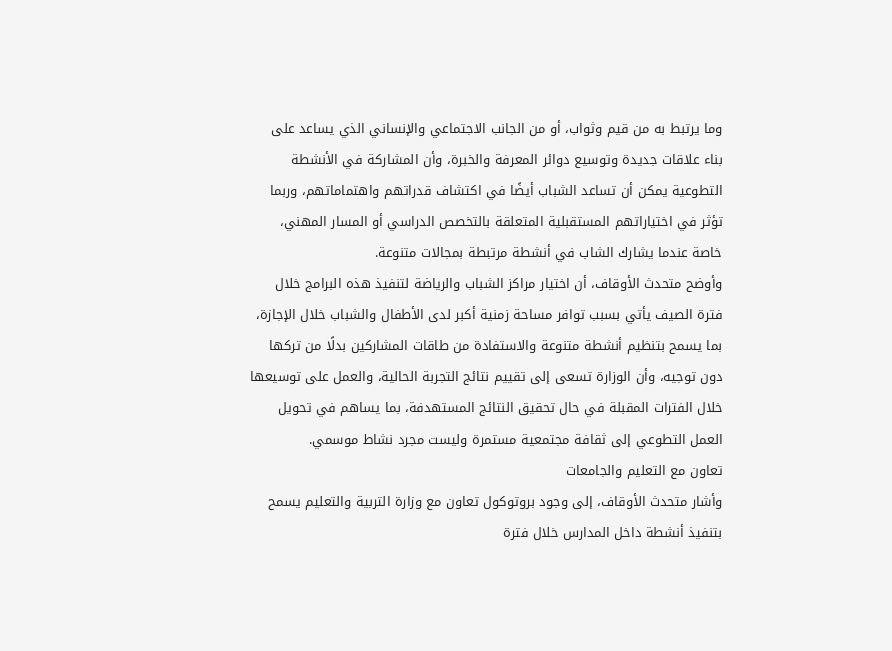وما يرتبط به من قيم وثواب، أو من الجانب الاجتماعي والإنساني الذي يساعد على بناء علاقات جديدة وتوسيع دوائر المعرفة والخبرة، وأن المشاركة في الأنشطة التطوعية يمكن أن تساعد الشباب أيضًا في اكتشاف قدراتهم واهتماماتهم، وربما تؤثر في اختياراتهم المستقبلية المتعلقة بالتخصص الدراسي أو المسار المهني، خاصة عندما يشارك الشاب في أنشطة مرتبطة بمجالات متنوعة.
وأوضح متحدث الأوقاف، أن اختيار مراكز الشباب والرياضة لتنفيذ هذه البرامج خلال فترة الصيف يأتي بسبب توافر مساحة زمنية أكبر لدى الأطفال والشباب خلال الإجازة، بما يسمح بتنظيم أنشطة متنوعة والاستفادة من طاقات المشاركين بدلًا من تركها دون توجيه، وأن الوزارة تسعى إلى تقييم نتائج التجربة الحالية، والعمل على توسيعها خلال الفترات المقبلة في حال تحقيق النتائج المستهدفة، بما يساهم في تحويل العمل التطوعي إلى ثقافة مجتمعية مستمرة وليست مجرد نشاط موسمي.
تعاون مع التعليم والجامعات
وأشار متحدث الأوقاف، إلى وجود بروتوكول تعاون مع وزارة التربية والتعليم يسمح بتنفيذ أنشطة داخل المدارس خلال فترة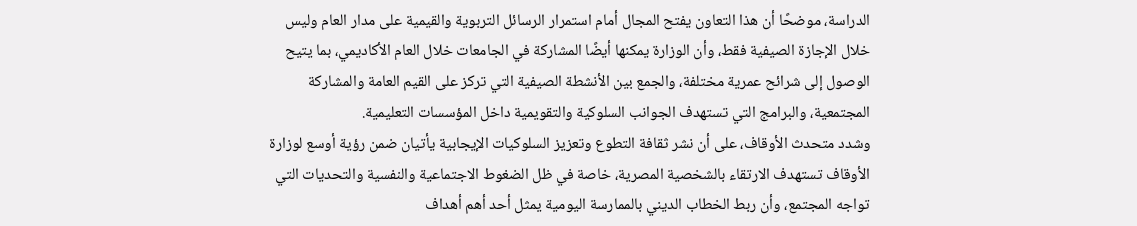الدراسة، موضحًا أن هذا التعاون يفتح المجال أمام استمرار الرسائل التربوية والقيمية على مدار العام وليس خلال الإجازة الصيفية فقط، وأن الوزارة يمكنها أيضًا المشاركة في الجامعات خلال العام الأكاديمي، بما يتيح الوصول إلى شرائح عمرية مختلفة، والجمع بين الأنشطة الصيفية التي تركز على القيم العامة والمشاركة المجتمعية، والبرامج التي تستهدف الجوانب السلوكية والتقويمية داخل المؤسسات التعليمية.
وشدد متحدث الأوقاف، على أن نشر ثقافة التطوع وتعزيز السلوكيات الإيجابية يأتيان ضمن رؤية أوسع لوزارة الأوقاف تستهدف الارتقاء بالشخصية المصرية، خاصة في ظل الضغوط الاجتماعية والنفسية والتحديات التي تواجه المجتمع، وأن ربط الخطاب الديني بالممارسة اليومية يمثل أحد أهم أهداف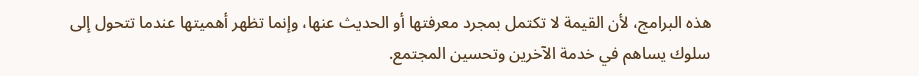هذه البرامج، لأن القيمة لا تكتمل بمجرد معرفتها أو الحديث عنها، وإنما تظهر أهميتها عندما تتحول إلى سلوك يساهم في خدمة الآخرين وتحسين المجتمع.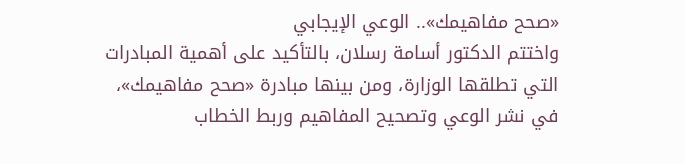«صحح مفاهيمك».. الوعي الإيجابي
واختتم الدكتور أسامة رسلان، بالتأكيد على أهمية المبادرات التي تطلقها الوزارة، ومن بينها مبادرة «صحح مفاهيمك»، في نشر الوعي وتصحيح المفاهيم وربط الخطاب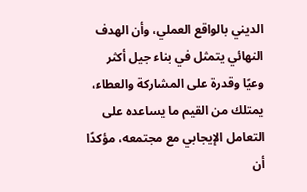الديني بالواقع العملي، وأن الهدف النهائي يتمثل في بناء جيل أكثر وعيًا وقدرة على المشاركة والعطاء، يمتلك من القيم ما يساعده على التعامل الإيجابي مع مجتمعه، مؤكدًا أن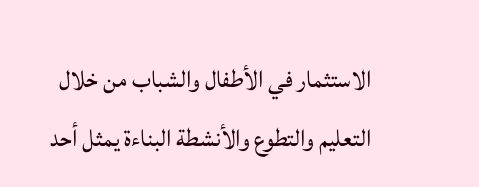الاستثمار في الأطفال والشباب من خلال التعليم والتطوع والأنشطة البناءة يمثل أحد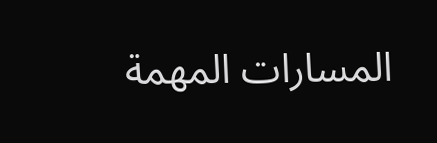المسارات المهمة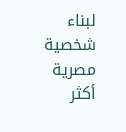لبناء شخصية مصرية أكثر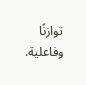توازنًا وفاعلية.